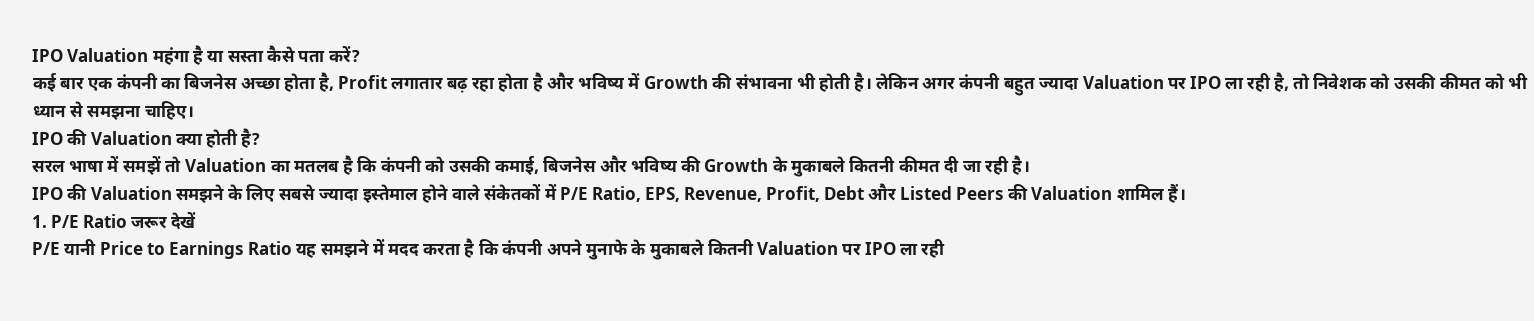IPO Valuation महंगा है या सस्ता कैसे पता करें?
कई बार एक कंपनी का बिजनेस अच्छा होता है, Profit लगातार बढ़ रहा होता है और भविष्य में Growth की संभावना भी होती है। लेकिन अगर कंपनी बहुत ज्यादा Valuation पर IPO ला रही है, तो निवेशक को उसकी कीमत को भी ध्यान से समझना चाहिए।
IPO की Valuation क्या होती है?
सरल भाषा में समझें तो Valuation का मतलब है कि कंपनी को उसकी कमाई, बिजनेस और भविष्य की Growth के मुकाबले कितनी कीमत दी जा रही है।
IPO की Valuation समझने के लिए सबसे ज्यादा इस्तेमाल होने वाले संकेतकों में P/E Ratio, EPS, Revenue, Profit, Debt और Listed Peers की Valuation शामिल हैं।
1. P/E Ratio जरूर देखें
P/E यानी Price to Earnings Ratio यह समझने में मदद करता है कि कंपनी अपने मुनाफे के मुकाबले कितनी Valuation पर IPO ला रही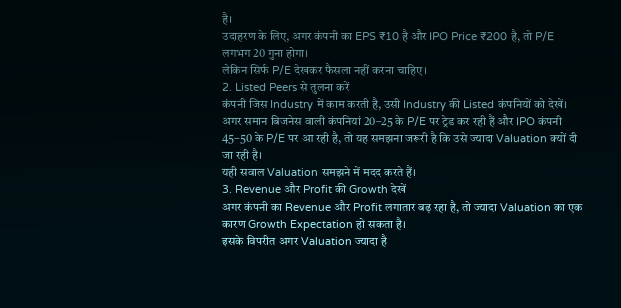है।
उदाहरण के लिए, अगर कंपनी का EPS ₹10 है और IPO Price ₹200 है, तो P/E लगभग 20 गुना होगा।
लेकिन सिर्फ P/E देखकर फैसला नहीं करना चाहिए।
2. Listed Peers से तुलना करें
कंपनी जिस Industry में काम करती है, उसी Industry की Listed कंपनियों को देखें।
अगर समान बिजनेस वाली कंपनियां 20–25 के P/E पर ट्रेड कर रही हैं और IPO कंपनी 45–50 के P/E पर आ रही है, तो यह समझना जरूरी है कि उसे ज्यादा Valuation क्यों दी जा रही है।
यही सवाल Valuation समझने में मदद करते हैं।
3. Revenue और Profit की Growth देखें
अगर कंपनी का Revenue और Profit लगातार बढ़ रहा है, तो ज्यादा Valuation का एक कारण Growth Expectation हो सकता है।
इसके विपरीत अगर Valuation ज्यादा है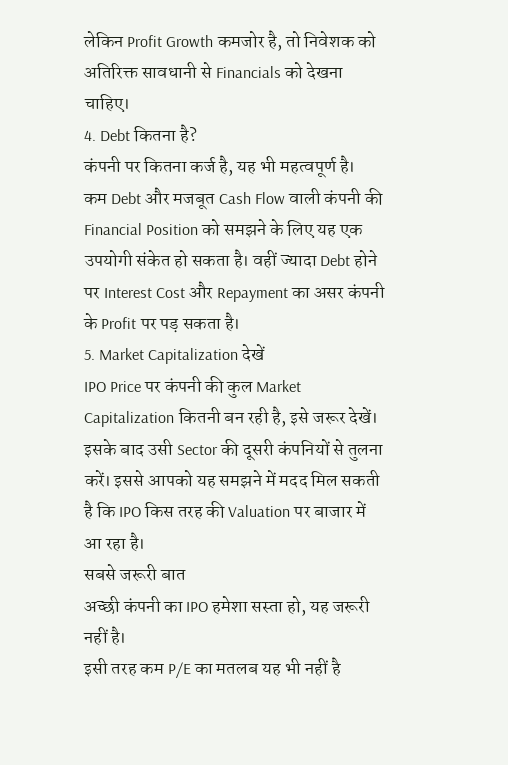लेकिन Profit Growth कमजोर है, तो निवेशक को अतिरिक्त सावधानी से Financials को देखना चाहिए।
4. Debt कितना है?
कंपनी पर कितना कर्ज है, यह भी महत्वपूर्ण है।
कम Debt और मजबूत Cash Flow वाली कंपनी की Financial Position को समझने के लिए यह एक उपयोगी संकेत हो सकता है। वहीं ज्यादा Debt होने पर Interest Cost और Repayment का असर कंपनी के Profit पर पड़ सकता है।
5. Market Capitalization देखें
IPO Price पर कंपनी की कुल Market Capitalization कितनी बन रही है, इसे जरूर देखें।
इसके बाद उसी Sector की दूसरी कंपनियों से तुलना करें। इससे आपको यह समझने में मदद मिल सकती है कि IPO किस तरह की Valuation पर बाजार में आ रहा है।
सबसे जरूरी बात
अच्छी कंपनी का IPO हमेशा सस्ता हो, यह जरूरी नहीं है।
इसी तरह कम P/E का मतलब यह भी नहीं है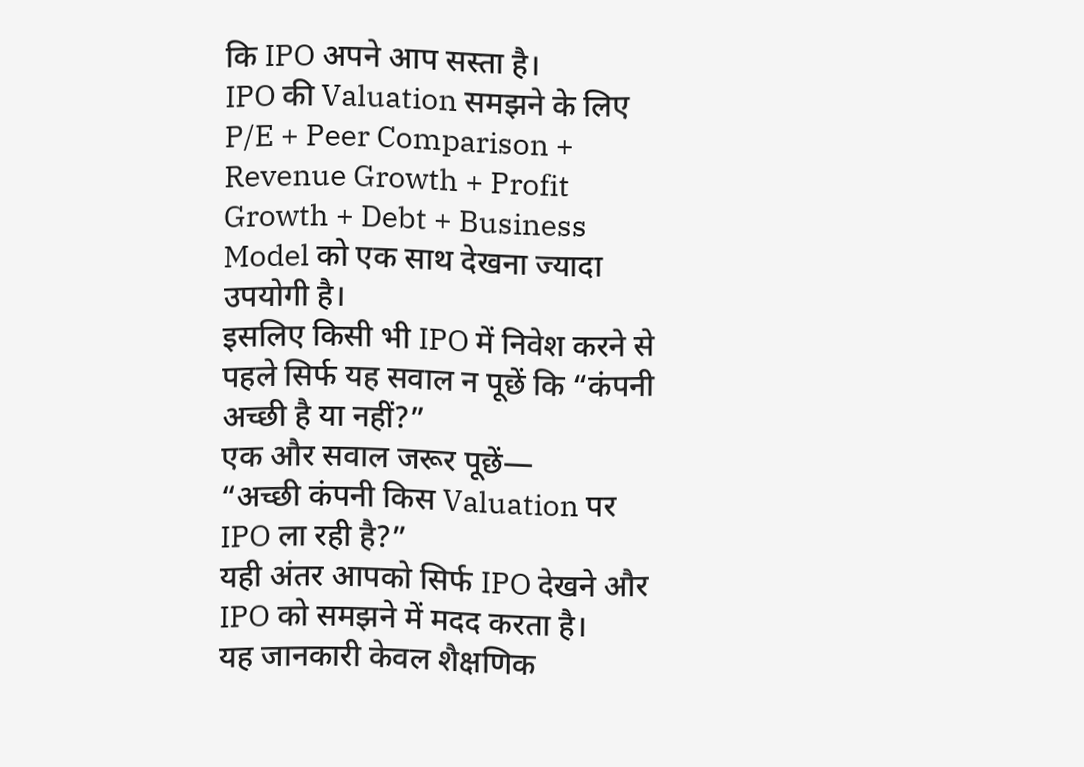कि IPO अपने आप सस्ता है।
IPO की Valuation समझने के लिए P/E + Peer Comparison + Revenue Growth + Profit Growth + Debt + Business Model को एक साथ देखना ज्यादा उपयोगी है।
इसलिए किसी भी IPO में निवेश करने से पहले सिर्फ यह सवाल न पूछें कि “कंपनी अच्छी है या नहीं?”
एक और सवाल जरूर पूछें—
“अच्छी कंपनी किस Valuation पर IPO ला रही है?”
यही अंतर आपको सिर्फ IPO देखने और IPO को समझने में मदद करता है।
यह जानकारी केवल शैक्षणिक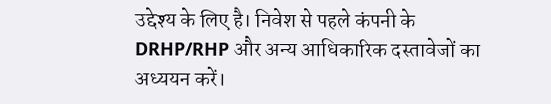उद्देश्य के लिए है। निवेश से पहले कंपनी के DRHP/RHP और अन्य आधिकारिक दस्तावेजों का अध्ययन करें।